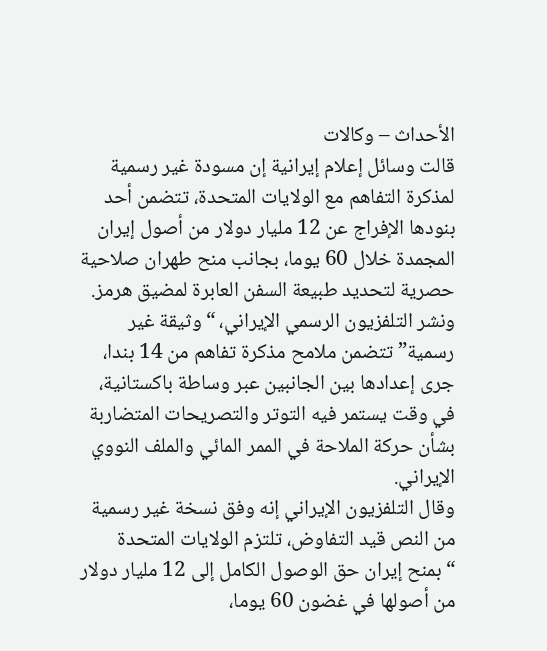الأحداث – وكالات
قالت وسائل إعلام إيرانية إن مسودة غير رسمية لمذكرة التفاهم مع الولايات المتحدة، تتضمن أحد بنودها الإفراج عن 12 مليار دولار من أصول إيران المجمدة خلال 60 يوما، بجانب منح طهران صلاحية حصرية لتحديد طبيعة السفن العابرة لمضيق هرمز.
ونشر التلفزيون الرسمي الإيراني، “وثيقة غير رسمية” تتضمن ملامح مذكرة تفاهم من 14 بندا، جرى إعدادها بين الجانبين عبر وساطة باكستانية، في وقت يستمر فيه التوتر والتصريحات المتضاربة بشأن حركة الملاحة في الممر المائي والملف النووي الإيراني.
وقال التلفزيون الإيراني إنه وفق نسخة غير رسمية من النص قيد التفاوض، تلتزم الولايات المتحدة “بمنح إيران حق الوصول الكامل إلى 12 مليار دولار من أصولها في غضون 60 يوما،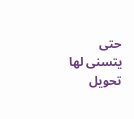حتى يتسنى لها تحويل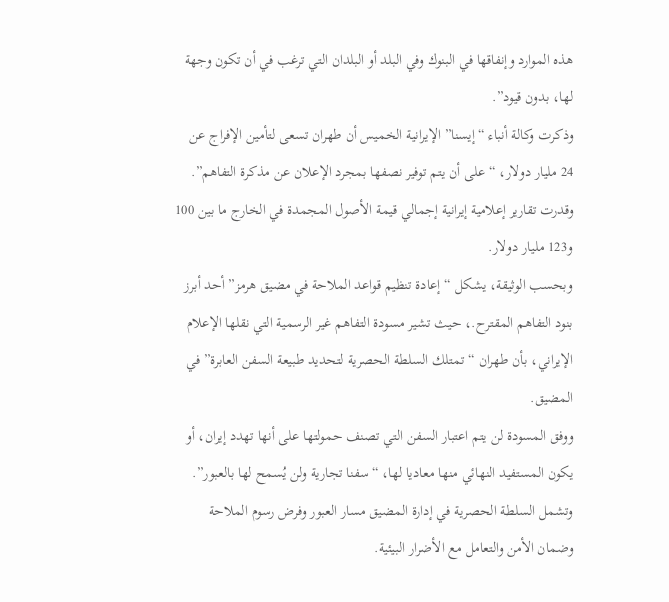هذه الموارد وإنفاقها في البنوك وفي البلد أو البلدان التي ترغب في أن تكون وجهة لها، بدون قيود”.
وذكرت وكالة أنباء “إيسنا” الإيرانية الخميس أن طهران تسعى لتأمين الإفراج عن 24 مليار دولار، “على أن يتم توفير نصفها بمجرد الإعلان عن مذكرة التفاهم”. وقدرت تقارير إعلامية إيرانية إجمالي قيمة الأصول المجمدة في الخارج ما بين 100 و123 مليار دولار.
وبحسب الوثيقة، يشكل “إعادة تنظيم قواعد الملاحة في مضيق هرمز” أحد أبرز بنود التفاهم المقترح.، حيث تشير مسودة التفاهم غير الرسمية التي نقلها الإعلام الإيراني، بأن طهران “تمتلك السلطة الحصرية لتحديد طبيعة السفن العابرة” في المضيق.
ووفق المسودة لن يتم اعتبار السفن التي تصنف حمولتها على أنها تهدد إيران، أو يكون المستفيد النهائي منها معاديا لها، “سفنا تجارية ولن يُسمح لها بالعبور”. وتشمل السلطة الحصرية في إدارة المضيق مسار العبور وفرض رسوم الملاحة وضمان الأمن والتعامل مع الأضرار البيئية.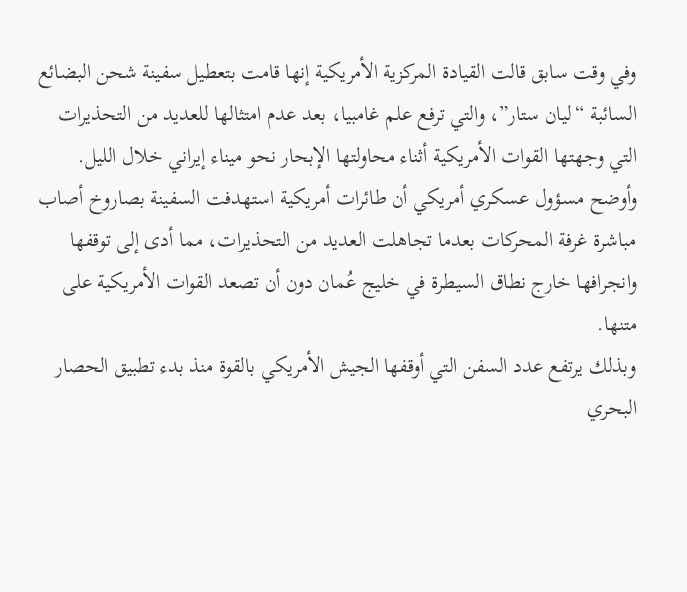وفي وقت سابق قالت القيادة المركزية الأمريكية إنها قامت بتعطيل سفينة شحن البضائع السائبة “ليان ستار”، والتي ترفع علم غامبيا، بعد عدم امتثالها للعديد من التحذيرات التي وجهتها القوات الأمريكية أثناء محاولتها الإبحار نحو ميناء إيراني خلال الليل.
وأوضح مسؤول عسكري أمريكي أن طائرات أمريكية استهدفت السفينة بصاروخ أصاب مباشرة غرفة المحركات بعدما تجاهلت العديد من التحذيرات، مما أدى إلى توقفها وانجرافها خارج نطاق السيطرة في خليج عُمان دون أن تصعد القوات الأمريكية على متنها.
وبذلك يرتفع عدد السفن التي أوقفها الجيش الأمريكي بالقوة منذ بدء تطبيق الحصار البحري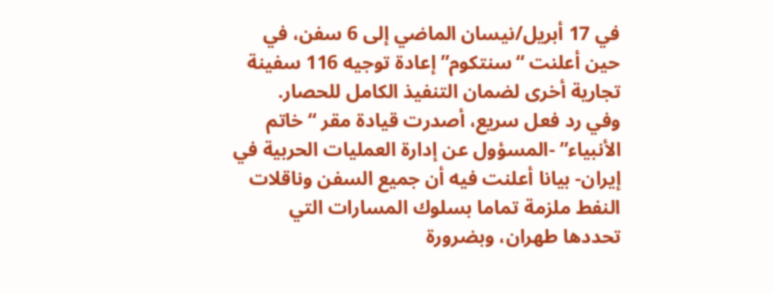في 17 أبريل/نيسان الماضي إلى 6 سفن، في حين أعلنت “سنتكوم” إعادة توجيه 116 سفينة تجارية أخرى لضمان التنفيذ الكامل للحصار.
وفي رد فعل سريع، أصدرت قيادة مقر “خاتم الأنبياء” -المسؤول عن إدارة العمليات الحربية في إيران- بيانا أعلنت فيه أن جميع السفن وناقلات النفط ملزمة تماما بسلوك المسارات التي تحددها طهران، وبضرورة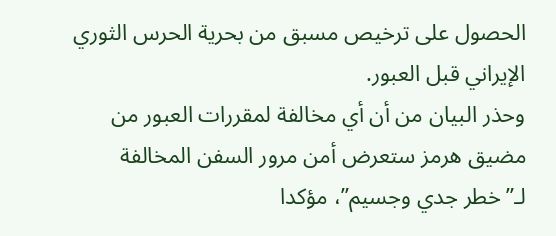الحصول على ترخيص مسبق من بحرية الحرس الثوري الإيراني قبل العبور.
وحذر البيان من أن أي مخالفة لمقررات العبور من مضيق هرمز ستعرض أمن مرور السفن المخالفة لـ”خطر جدي وجسيم”، مؤكدا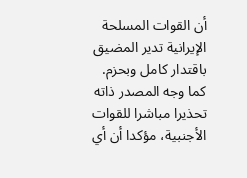أن القوات المسلحة الإيرانية تدير المضيق باقتدار كامل وبحزم.
كما وجه المصدر ذاته تحذيرا مباشرا للقوات الأجنبية، مؤكدا أن أي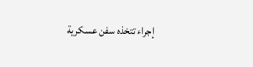إجراء تتخذه سفن عسكرية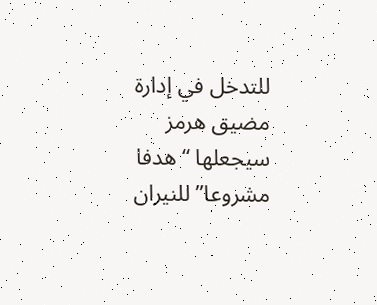للتدخل في إدارة مضيق هرمز سيجعلها “هدفا مشروعا” للنيران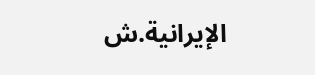الإيرانية.ش